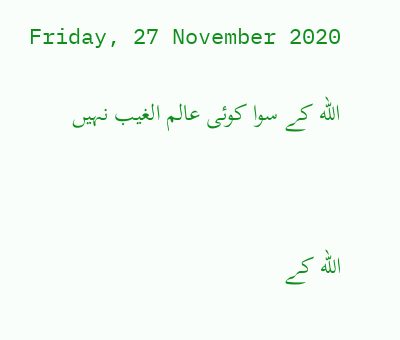Friday, 27 November 2020

الله کے سوا کوئی عالم الغیب نہیں



الله کے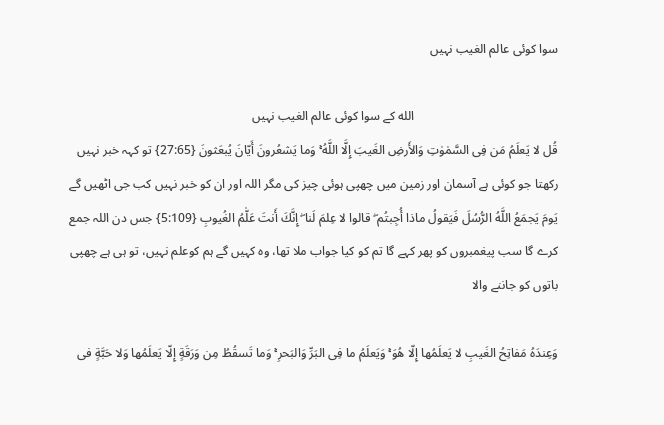سوا کوئی عالم الغیب نہیں

                                              الله کے سوا کوئی عالم الغیب نہیں
قُل لا يَعلَمُ مَن فِى السَّمٰوٰتِ وَالأَرضِ الغَيبَ إِلَّا اللَّهُ ۚ وَما يَشعُرونَ أَيّانَ يُبعَثونَ {27:65} تو کہہ خبر نہیں رکھتا جو کوئی ہے آسمان اور زمین میں چھپی ہوئی چیز کی مگر اللہ اور ان کو خبر نہیں کب جی اٹھیں گے
يَومَ يَجمَعُ اللَّهُ الرُّسُلَ فَيَقولُ ماذا أُجِبتُم ۖ قالوا لا عِلمَ لَنا ۖ إِنَّكَ أَنتَ عَلّٰمُ الغُيوبِ {5:109} جس دن اللہ جمع کرے گا سب پیغمبروں کو پھر کہے گا تم کو کیا جواب ملا تھا، وہ کہیں گے ہم کوعلم نہیں، تو ہی ہے چھپی باتوں کو جاننے والا

وَعِندَهُ مَفاتِحُ الغَيبِ لا يَعلَمُها إِلّا هُوَ ۚ وَيَعلَمُ ما فِى البَرِّ وَالبَحرِ ۚ وَما تَسقُطُ مِن وَرَقَةٍ إِلّا يَعلَمُها وَلا حَبَّةٍ فى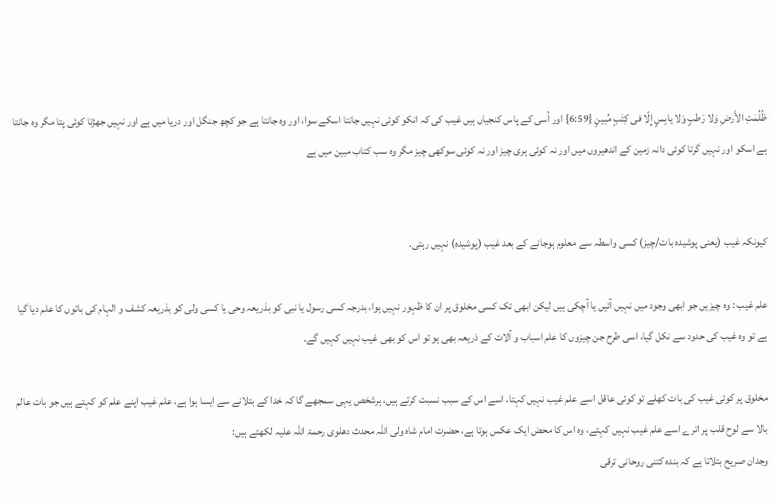ظُلُمٰتِ الأَرضِ وَلا رَطبٍ وَلا يابِسٍ إِلّا فى كِتٰبٍ مُبينٍ {6:59} اور اُسی کے پاس کنجیاں ہیں غیب کی کہ انکو کوئی نہیں جانتا اسکے سوا، اور وہ جانتا ہے جو کچھ جنگل اور دریا میں ہے اور نہیں جھڑتا کوئی پتا مگر وہ جانتا ہے اسکو اور نہیں گرتا کوئی دانہ زمین کے اندھیروں میں اور نہ کوئی ہری چیز اور نہ کوئی سوکھی چیز مگر وہ سب کتاب مبین میں ہے


کیونکہ غیب (یعنی پوشیدہ بات/چیز) کسی واسطہ سے معلوم ہوجانے کے بعد غیب (پوشیدہ) نہیں رہتی.

علم غیب : وہ چیزیں جو ابھی وجود میں نہیں آئیں یا آچکی ہیں لیکن ابھی تک کسی مخلوق پر ان کا ظہور نہیں ہوا، بدرجہ کسی رسول یا نبی کو بذریعہ وحی یا کسی ولی کو بذریعہ کشف و الہام کی باتوں کا علم دیا گیا ہے تو وہ غیب کی حدود سے نکل گیا، اسی طرح جن چیزوں کا علم اسباب و آلات کے ذریعہ بھی ہو تو اس کو بھی غیب نہیں کہیں گے۔

مخلوق پر کوئی غیب کی بات کھلے تو کوئی عاقل اسے علم غیب نہیں کہتا، اسے اس کے سبب نسبت کرتے ہیں، ہرشخص یہی سمجھے گا کہ خدا کے بتلانے سے ایسا ہوا ہے، علم غیب اپنے علم کو کہتے ہیں جو بات عالم بالا سے لوح قلب پر اترے اسے علم غیب نہیں کہتے، وہ اس کا محض ایک عکس ہوتا ہے، حضرت امام شاہ ولی اللہ محدث دھلوی رحمۃ اللہ علیہ لکھتے ہیں:
وجدان صریح بتلاتا ہے کہ بندہ کتنی روحانی ترقی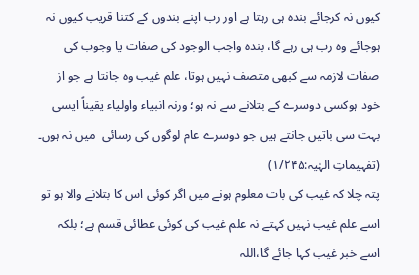کیوں نہ کرجائے بندہ ہی رہتا ہے اور رب اپنے بندوں کے کتنا قریب کیوں نہ ہوجائے وہ رب ہی رہے گا، بندہ واجب الوجود کی صفات یا وجوب کی صفات لازمہ سے کبھی متصف نہیں ہوتا، علم غیب وہ جانتا ہے جو از خود ہوکسی دوسرے کے بتلانے سے نہ ہو؛ ورنہ انبیاء واولیاء یقیناً ایسی بہت سی باتیں جانتے ہیں جو دوسرے عام لوگوں کی رسائی  میں نہ ہوں۔
(تفہیماتِ الہٰیہ:۱/۲۴۵)
پتہ چلا کہ غیب کی بات معلوم ہونے میں اگر کوئی اس کا بتلانے والا ہو تو اسے علم غیب نہیں کہتے نہ علم غیب کی کوئی عطائی قسم ہے؛ بلکہ اسے خبر غیب کہا جائے گا،اللہ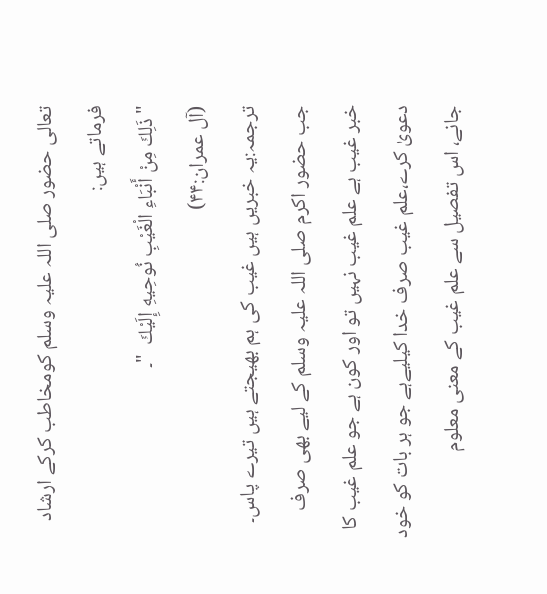تعالی حضور صلی اللہ علیہ وسلم کومخاطب کرکے ارشاد فرماتے ہیں:
"ذَلِكَ مِنْ أَنْبَاءِ الْغَيْبِ نُوحِيهِ إِلَيْكَ  "۔
(آل عمران:۴۴)
ترجمہ:یہ خبریں ہیں غیب کی ہم بھیجتے ہیں تیرے پاس۔
جب حضور اکرم صلی اللہ علیہ وسلم کے لیے بھی صرف خبر غیب ہے علم غیب نہیں تو اور کون ہے جو علم غیب کا دعویٰ کرے،علم غیب صرف خدا کیلیےہے جو ہر بات کو خود جانے، اس تفصیل سے علم غیب کے معنی معلوم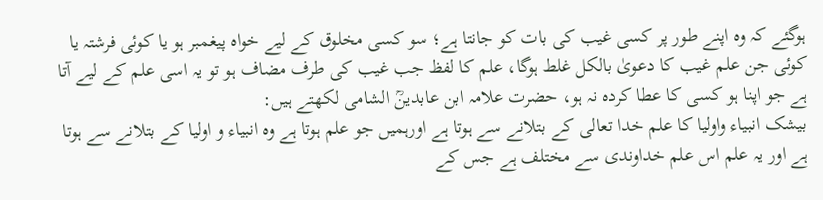ہوگئے کہ وہ اپنے طور پر کسی غیب کی بات کو جانتا ہے؛ سو کسی مخلوق کے لیے خواہ پیغمبر ہو یا کوئی فرشتہ یا کوئی جن علم غیب کا دعویٰ بالکل غلط ہوگا، علم کا لفظ جب غیب کی طرف مضاف ہو تو یہ اسی علم کے لیے آتا ہے جو اپنا ہو کسی کا عطا کردہ نہ ہو، حضرت علامہ ابن عابدینؒ الشامی لکھتے ہیں:
بیشک انبیاء واولیا کا علم خدا تعالی کے بتلانے سے ہوتا ہے اورہمیں جو علم ہوتا ہے وہ انبیاء و اولیا کے بتلانے سے ہوتا ہے اور یہ علم اس علم خداوندی سے مختلف ہے جس کے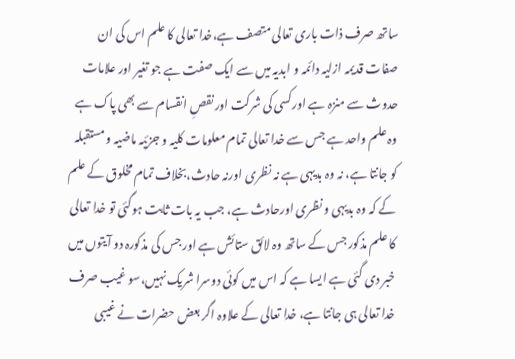ساتھ صرف ذات باری تعالی متصف ہے،خدا تعالی کا علم اس کی ان صفات قدیمہ ازلیہ دائمہ و ابدیہ میں سے ایک صفت ہے جو تغیر اور علامات حدوث سے منزہ ہے اورکسی کی شرکت اور نقصِ انقسام سے بھی پاک ہے وہ علم واحد ہے جس سے خدا تعالی تمام معلومات کلیہ و جزئیہ ماضیہ و مستقبلہ کو جانتا ہے، نہ وہ بدیہی ہے نہ نظری اورنہ حادث،بخلاف تمام مخلوق کے علم کے کہ وہ بدیہی و نظری اورحادث ہے، جب یہ بات ثابت ہوگئی تو خدا تعالی کا علم مذکور جس کے ساتھ وہ لائق ستائش ہے اور جس کی مذکورہ دو آیتوں میں خبر دی گئی ہے ایسا ہے کہ اس میں کوئی دوسرا شریک نہیں،سو غیب صرف خدا تعالی ہی جانتا ہے، خدا تعالی کے علاوہ اگر بعض حضرات نے غیبی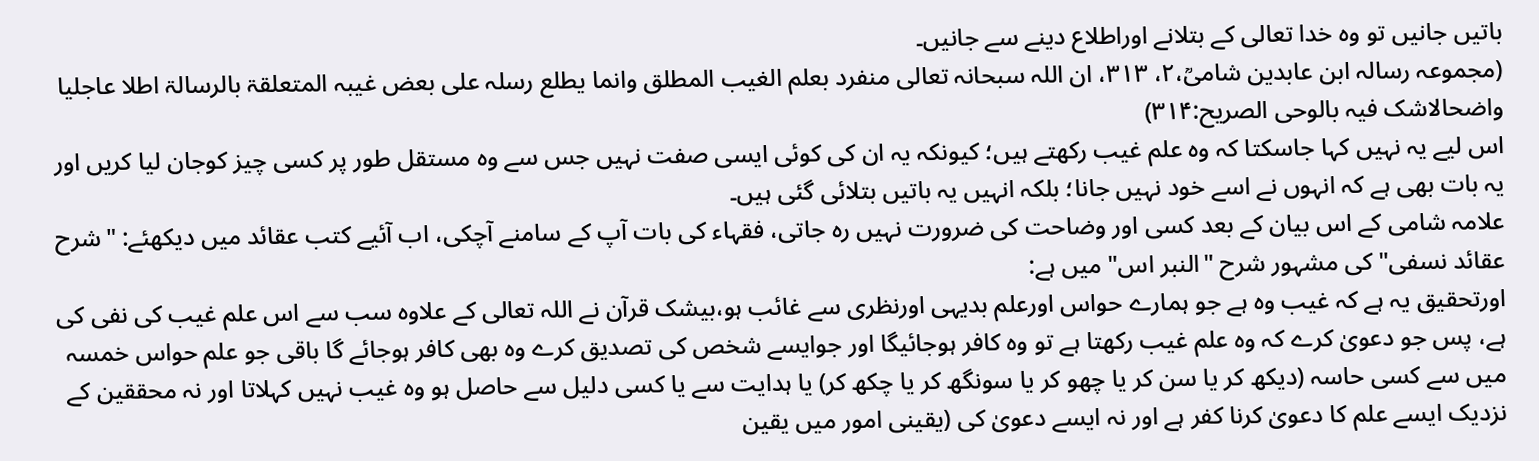باتیں جانیں تو وہ خدا تعالی کے بتلانے اوراطلاع دینے سے جانیں۔
(مجموعہ رسالہ ابن عابدین شامیؒ،۲، ۳۱۳، ان اللہ سبحانہ تعالی منفرد بعلم الغیب المطلق وانما یطلع رسلہ علی بعض غیبہ المتعلقۃ بالرسالۃ اطلا عاجلیا واضحالاشک فیہ بالوحی الصریح:۳۱۴)
اس لیے یہ نہیں کہا جاسکتا کہ وہ علم غیب رکھتے ہیں؛ کیونکہ یہ ان کی کوئی ایسی صفت نہیں جس سے وہ مستقل طور پر کسی چیز کوجان لیا کریں اور یہ بات بھی ہے کہ انہوں نے اسے خود نہیں جانا؛ بلکہ انہیں یہ باتیں بتلائی گئی ہیں۔
علامہ شامی کے اس بیان کے بعد کسی اور وضاحت کی ضرورت نہیں رہ جاتی، فقہاء کی بات آپ کے سامنے آچکی، اب آئیے کتب عقائد میں دیکھئے: "شرح عقائد نسفی" کی مشہور شرح "النبر اس" میں ہے:
اورتحقیق یہ ہے کہ غیب وہ ہے جو ہمارے حواس اورعلم بدیہی اورنظری سے غائب ہو،بیشک قرآن نے اللہ تعالی کے علاوہ سب سے اس علم غیب کی نفی کی ہے، پس جو دعویٰ کرے کہ وہ علم غیب رکھتا ہے تو وہ کافر ہوجائیگا اور جوایسے شخص کی تصدیق کرے وہ بھی کافر ہوجائے گا باقی جو علم حواس خمسہ میں سے کسی حاسہ (دیکھ کر یا سن کر یا چھو کر یا سونگھ کر یا چکھ کر) یا ہدایت سے یا کسی دلیل سے حاصل ہو وہ غیب نہیں کہلاتا اور نہ محققین کے نزدیک ایسے علم کا دعویٰ کرنا کفر ہے اور نہ ایسے دعویٰ کی (یقینی امور میں یقین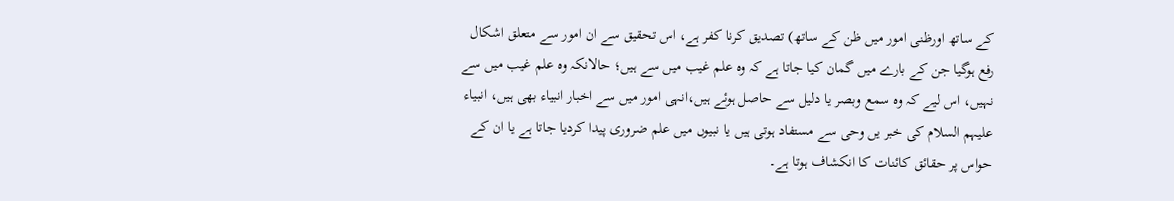کے ساتھ اورظنی امور میں ظن کے ساتھ) تصدیق کرنا کفر ہے، اس تحقیق سے ان امور سے متعلق اشکال رفع ہوگیا جن کے بارے میں گمان کیا جاتا ہے کہ وہ علم غیب میں سے ہیں؛ حالانکہ وہ علم غیب میں سے نہیں، اس لیے کہ وہ سمع وبصر یا دلیل سے حاصل ہوئے ہیں،انہی امور میں سے اخبار انبیاء بھی ہیں، انبیاء علیہم السلام کی خبر یں وحی سے مستفاد ہوتی ہیں یا نبیوں میں علم ضروری پیدا کردیا جاتا ہے یا ان کے حواس پر حقائق کائنات کا انکشاف ہوتا ہے۔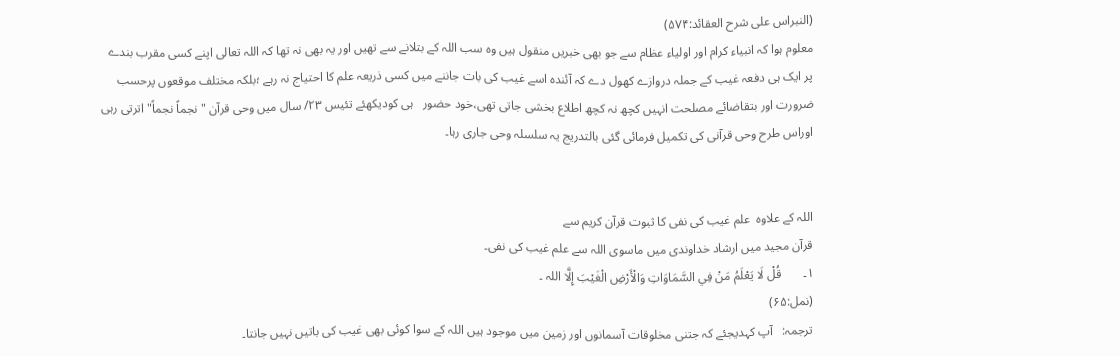(النبراس علی شرح العقائد:۵۷۴)
معلوم ہوا کہ انبیاء کرام اور اولیاء عظام سے جو بھی خبریں منقول ہیں وہ سب اللہ کے بتلانے سے تھیں اور یہ بھی نہ تھا کہ اللہ تعالی اپنے کسی مقرب بندے پر ایک ہی دفعہ غیب کے جملہ دروازے کھول دے کہ آئندہ اسے غیب کی بات جاننے میں کسی ذریعہ علم کا احتیاج نہ رہے ؛بلکہ مختلف موقعوں پرحسب ضرورت اور بتقاضائے مصلحت انہیں کچھ نہ کچھ اطلاع بخشی جاتی تھی،خود حضور   ہی کودیکھئے تئیس ۲۳/ سال میں وحی قرآن "نجماً نجماً" اترتی رہی اوراس طرح وحی قرآنی کی تکمیل فرمائی گئی بالتدریج یہ سلسلہ وحی جاری رہا۔


اللہ کے علاوہ  علم غیب کی نفی کا ثبوت قرآن کریم سے
قرآن مجید میں ارشاد خداوندی میں ماسوی اللہ سے علم غیب کی نفی۔
۱۔       قُلْ لَا يَعْلَمُ مَنْ فِي السَّمَاوَاتِ وَالْأَرْضِ الْغَيْبَ إِلَّا اللہ ۔
(نمل:۶۵)
ترجمہ:   آپ کہدیجئے کہ جتنی مخلوقات آسمانوں اور زمین میں موجود ہیں اللہ کے سوا کوئی بھی غیب کی باتیں نہیں جانتا۔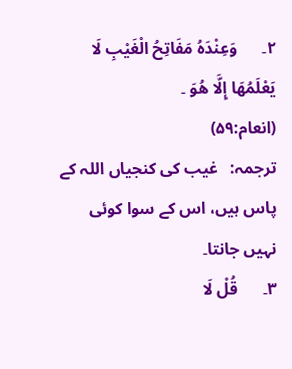۲۔      وَعِنْدَهُ مَفَاتِحُ الْغَيْبِ لَا يَعْلَمُهَا إِلَّا هُوَ ۔
(انعام:۵۹)
ترجمہ:   غیب کی کنجیاں اللہ کے پاس ہیں، اس کے سوا کوئی نہیں جانتا۔
۳۔      قُلْ لَا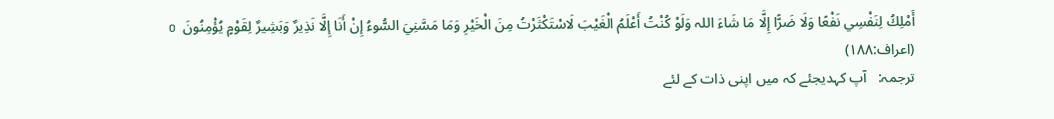أَمْلِكُ لِنَفْسِي نَفْعًا وَلَا ضَرًّا إِلَّا مَا شَاءَ اللہ وَلَوْ كُنْتُ أَعْلَمُ الْغَيْبَ لَاسْتَكْثَرْتُ مِنَ الْخَيْرِ وَمَا مَسَّنِيَ السُّوءُ إِنْ أَنَا إِلَّا نَذِيرٌ وَبَشِيرٌ لِقَوْمٍ يُؤْمِنُونَ  o
(اعراف:۱۸۸)
ترجمہ:   آپ کہدیجئے کہ میں اپنی ذات کے لئے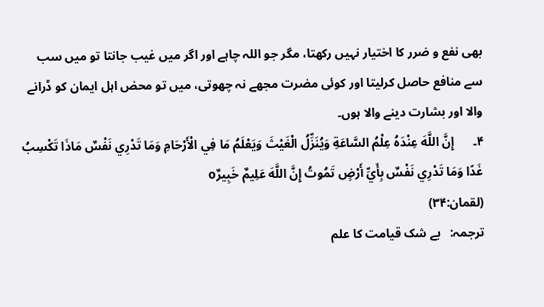بھی نفع و ضرر کا اختیار نہیں رکھتا، مگر جو اللہ چاہے اور اگر میں غیب جانتا تو میں سب سے منافع حاصل کرلیتا اور کوئی مضرت مجھے نہ چھوتی، میں تو محض اہل ایمان کو ڈرانے والا اور بشارت دینے والا ہوں۔
۴۔      إِنَّ اللَّهَ عِنْدَهُ عِلْمُ السَّاعَةِ وَيُنَزِّلُ الْغَيْثَ وَيَعْلَمُ مَا فِي الْأَرْحَامِ وَمَا تَدْرِي نَفْسٌ مَاذَا تَكْسِبُ غَدًا وَمَا تَدْرِي نَفْسٌ بِأَيِّ أَرْضٍ تَمُوتُ إِنَّ اللَّهَ عَلِيمٌ خَبِيرٌo
(لقمان:۳۴)
ترجمہ:   بے شک قیامت کا علم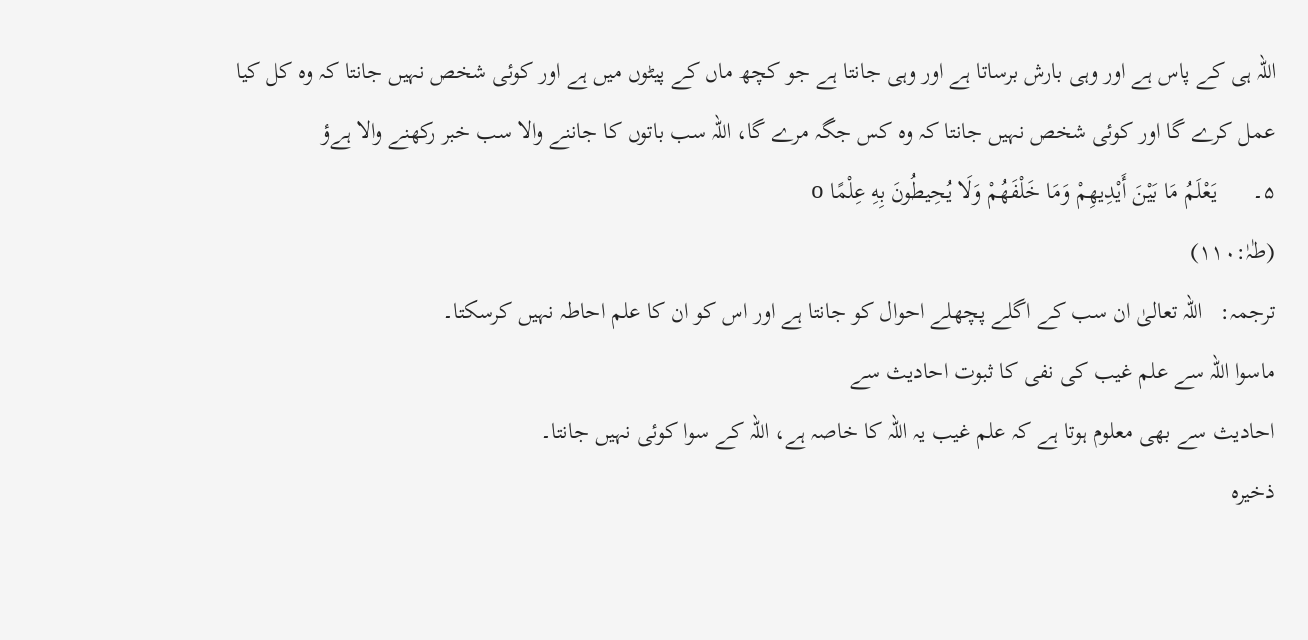اللہ ہی کے پاس ہے اور وہی بارش برساتا ہے اور وہی جانتا ہے جو کچھ ماں کے پیٹوں میں ہے اور کوئی شخص نہیں جانتا کہ وہ کل کیا عمل کرے گا اور کوئی شخص نہیں جانتا کہ وہ کس جگہ مرے گا، اللہ سب باتوں کا جاننے والا سب خبر رکھنے والا ہےؤ
۵۔      يَعْلَمُ مَا بَيْنَ أَيْدِيهِمْ وَمَا خَلْفَهُمْ وَلَا يُحِيطُونَ بِهِ عِلْمًا o
(طٰہٰ:۱۱۰)
ترجمہ:   اللہ تعالیٰ ان سب کے اگلے پچھلے احوال کو جانتا ہے اور اس کو ان کا علم احاطہ نہیں کرسکتا۔
ماسوا اللہ سے علم غیب کی نفی کا ثبوت احادیث سے
احادیث سے بھی معلوم ہوتا ہے کہ علم غیب یہ اللہ کا خاصہ ہے، اللہ کے سوا کوئی نہیں جانتا۔
ذخیرہ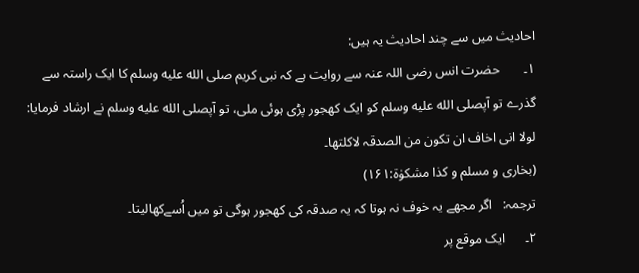احادیث میں سے چند احادیث یہ ہیں:
۱۔       حضرت انس رضی اللہ عنہ سے روایت ہے کہ نبی کریم صلى الله عليه وسلم کا ایک راستہ سے گذرے تو آپصلى الله عليه وسلم کو ایک کھجور پڑی ہوئی ملی، تو آپصلى الله عليه وسلم نے ارشاد فرمایا:
لولا انی اخاف ان تکون من الصدقہ لاکلتھا۔
(بخاری و مسلم و کذا مشکوٰۃ:۱۶۱)
ترجمہ:   اگر مجھے یہ خوف نہ ہوتا کہ یہ صدقہ کی کھجور ہوگی تو میں اُسےکھالیتا۔
۲۔      ایک موقع پر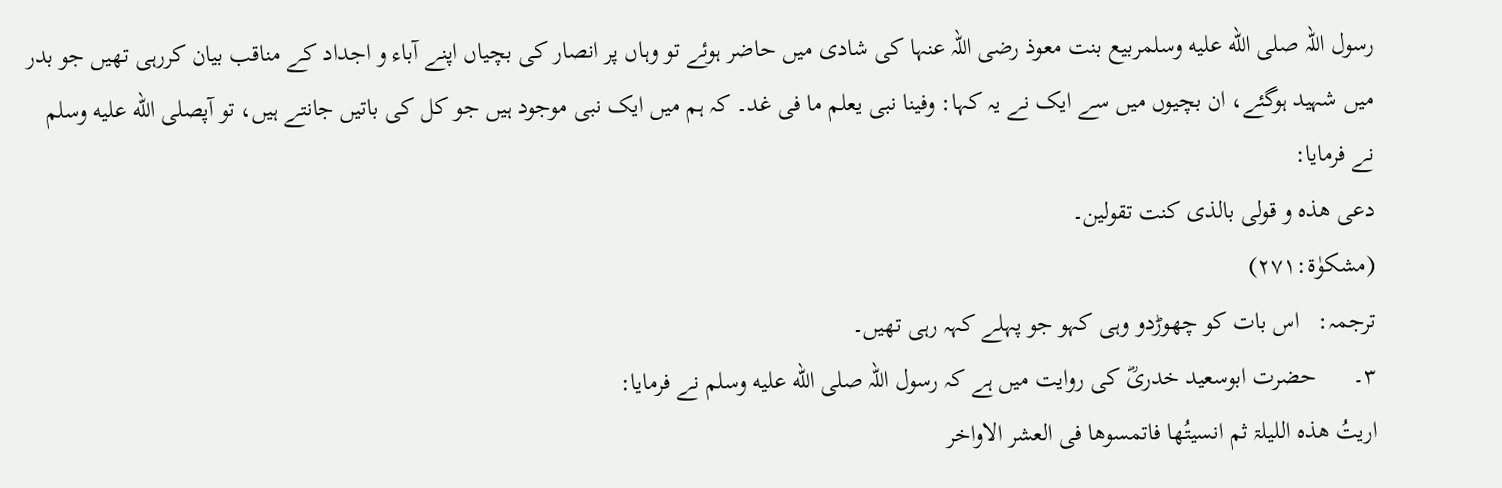رسول اللہ صلى الله عليه وسلمربیع بنت معوذ رضی اللہ عنہا کی شادی میں حاضر ہوئے تو وہاں پر انصار کی بچیاں اپنے آباء و اجداد کے مناقب بیان کررہی تھیں جو بدر میں شہید ہوگئے، ان بچیوں میں سے ایک نے یہ کہا: وفینا نبی یعلم ما فی غد۔ کہ ہم میں ایک نبی موجود ہیں جو کل کی باتیں جانتے ہیں، تو آپصلى الله عليه وسلم نے فرمایا:
دعی ھذہ و قولی بالذی کنت تقولین۔
(مشکوٰۃ:۲۷۱)
ترجمہ:   اس بات کو چھوڑدو وہی کہو جو پہلے کہہ رہی تھیں۔
۳۔      حضرت ابوسعید خدریؓ کی روایت میں ہے کہ رسول اللہ صلى الله عليه وسلم نے فرمایا:
اریتُ ھذہ اللیلۃ ثم انسیتُھا فاتمسوھا فی العشر الاواخر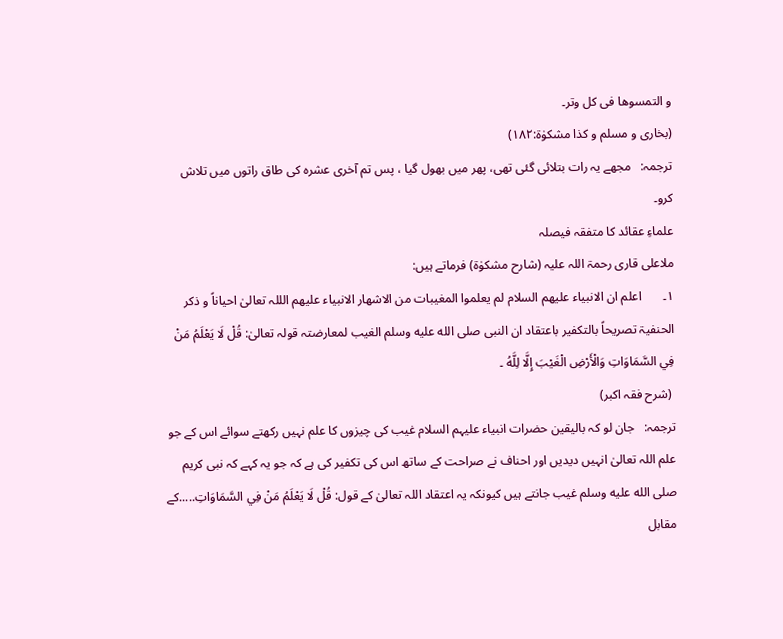و التمسوھا فی کل وتر۔
(بخاری و مسلم و کذا مشکوٰۃ:۱۸۲)
ترجمہ:   مجھے یہ رات بتلائی گئی تھی، پھر میں بھول گیا ، پس تم آخری عشرہ کی طاق راتوں میں تلاش کرو۔
علماءِ عقائد کا متفقہ فیصلہ
ملاعلی قاری رحمۃ اللہ علیہ (شارح مشکوٰۃ) فرماتے ہیں:
۱۔       اعلم ان الانبیاء علیھم السلام لم یعلموا المغیبات من الاشھار الانبیاء علیھم الللہ تعالیٰ احیاناً و ذکر الحنفیۃ تصریحاً بالتکفیر باعتقاد ان النبی صلى الله عليه وسلم الغیب لمعارضتہ قولہ تعالیٰ: قُلْ لَا يَعْلَمُ مَنْ فِي السَّمَاوَاتِ وَالْأَرْضِ الْغَيْبَ إِلَّا لِلَّهُ ۔
 (شرح فقہ اکبر)
ترجمہ:   جان لو کہ بالیقین حضرات انبیاء علیہم السلام غیب کی چیزوں کا علم نہیں رکھتے سوائے اس کے جو علم اللہ تعالیٰ انہیں دیدیں اور احناف نے صراحت کے ساتھ اس کی تکفیر کی ہے کہ جو یہ کہے کہ نبی کریم صلى الله عليه وسلم غیب جانتے ہیں کیونکہ یہ اعتقاد اللہ تعالیٰ کے قول: قُلْ لَا يَعْلَمُ مَنْ فِي السَّمَاوَاتِ.....کے مقابل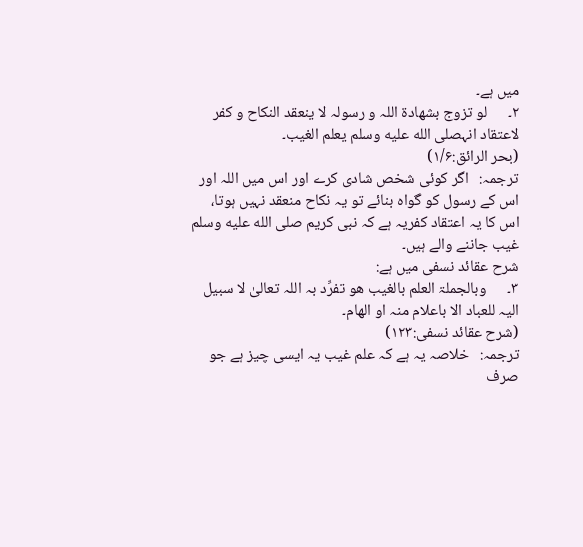میں ہے۔
۲۔      لو تزوج بشھادۃ اللہ و رسولہ لا ینعقد النکاح و کفر  لاعتقاد انہصلى الله عليه وسلم یعلم الغیب۔
(بحر الرائق:۱/۶)
ترجمہ:   اگر کوئی شخص شادی کرے اور اس میں اللہ اور اس کے رسول کو گواہ بنائے تو یہ نکاح منعقد نہیں ہوتا، اس کا یہ اعتقاد کفریہ ہے کہ نبی کریم صلى الله عليه وسلم غیب جاننے والے ہیں۔
شرح عقائد نسفی میں ہے:
۳۔      وبالجملۃ العلم بالغیب ھو تفرِّد بہ اللہ تعالیٰ لا سبیل الیہ للعباد الا باعلام منہ او الھام۔
(شرح عقائد نسفی:۱۲۳)
ترجمہ:   خلاصہ یہ ہے کہ علم غیب یہ ایسی چیز ہے جو صرف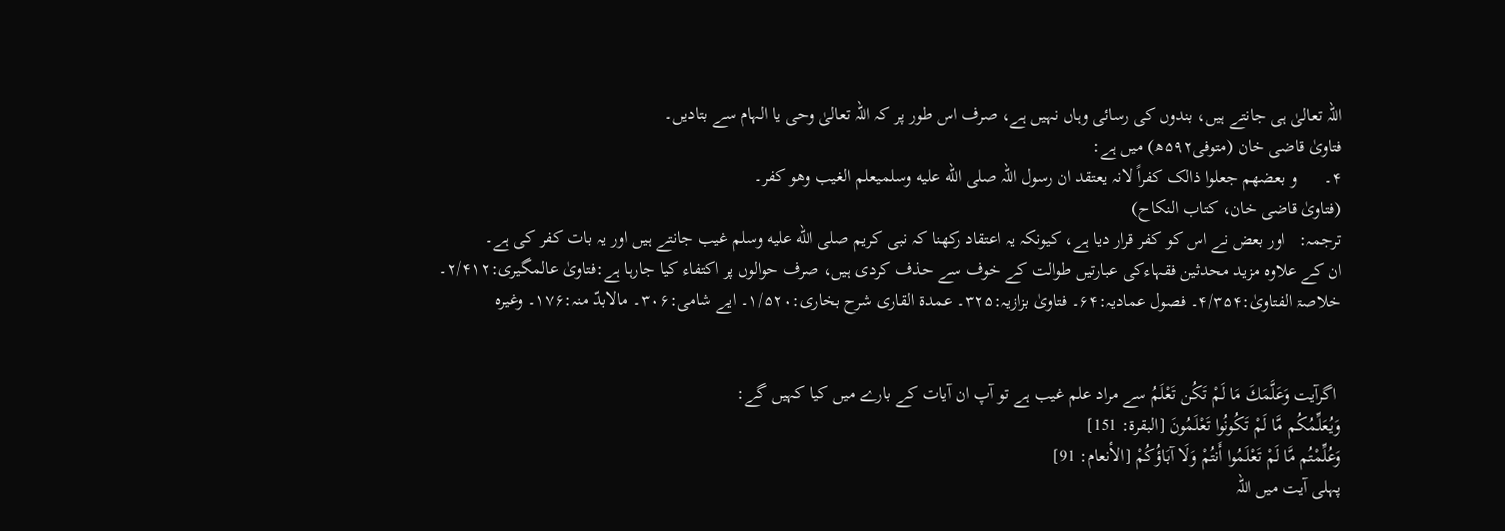اللہ تعالیٰ ہی جانتے ہیں، بندوں کی رسائی وہاں نہیں ہے، صرف اس طور پر کہ اللہ تعالیٰ وحی یا الہام سے بتادیں۔
فتاویٰ قاضی خان (متوفی۵۹۲ھ) میں ہے:
۴۔      و بعضھم جعلوا ذالک کفراً لانہ یعتقد ان رسول اللہ صلى الله عليه وسلمیعلم الغیب وھو کفر۔
(فتاویٰ قاضی خان، کتاب النکاح)
ترجمہ:   اور بعض نے اس کو کفر قرار دیا ہے، کیونکہ یہ اعتقاد رکھنا کہ نبی کریم صلى الله عليه وسلم غیب جانتے ہیں اور یہ بات کفر کی ہے۔
ان کے علاوہ مزید محدثین فقہاءکی عبارتیں طوالت کے خوف سے حذف کردی ہیں، صرف حوالوں پر اکتفاء کیا جارہا ہے:فتاویٰ عالمگیری:۲/۴۱۲۔ خلاصۃ الفتاویٰ:۴/۳۵۴۔ فصول عمادیہ:۶۴۔ فتاویٰ بزازیہ:۳۲۵۔ عمدۃ القاری شرح بخاری:۱/۵۲۰۔ ایے شامی:۳۰۶۔ مالابدّ منہ:۱۷۶۔ وغیرہ


 اگرآیت وَعَلَّمَكَ مَا لَمْ تَكُن تَعْلَمُ سے مراد علم غیب ہے تو آپ ان آیات کے بارے میں کیا کہیں گے:
وَيُعَلِّمُكُم مَّا لَمْ تَكُونُوا تَعْلَمُونَ [البقرۃ: 151]
وَعُلِّمْتُم مَّا لَمْ تَعْلَمُوا أَنتُمْ وَلَا آبَاؤُكُمْ [الأنعام: 91]
پہلی آیت میں اللہ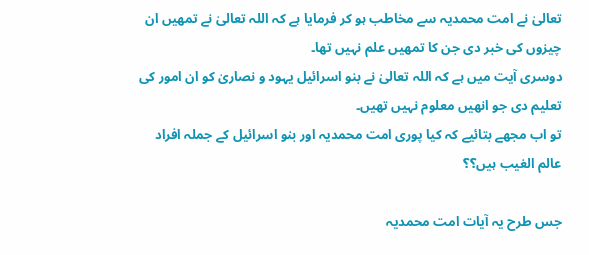تعالیٰ نے امت محمدیہ سے مخاطب ہو کر فرمایا ہے کہ اللہ تعالیٰ نے تمھیں ان چیزوں کی خبر دی جن کا تمھیں علم نہیں تھا۔
دوسری آیت میں ہے کہ اللہ تعالیٰ نے بنو اسرائیل یہود و نصاریٰ کو ان امور کی تعلیم دی جو انھیں معلوم نہیں تھیں۔
تو اب مجھے بتائیے کہ کیا پوری امت محمدیہ اور بنو اسرائیل کے جملہ افراد عالم الغیب ہیں؟؟

جس طرح یہ آیات امت محمدیہ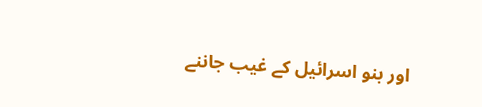اور بنو اسرائیل کے غیب جاننے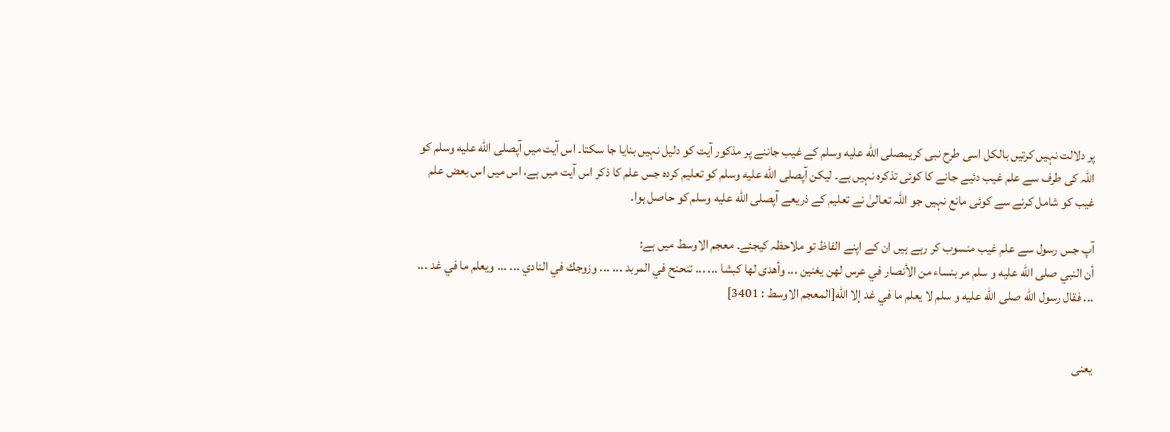پر دلالت نہیں کرتیں بالکل اسی طرح نبی کریمصلى الله عليه وسلم کے غیب جاننے پر مذکور آیت کو دلیل نہیں بنایا جا سکتا۔ اس آیت میں آپصلى الله عليه وسلم کو اللہ کی طرف سے علم غیب دئیے جانے کا کوئی تذکرہ نہیں ہے۔ لیکن آپصلى الله عليه وسلم کو تعلیم کردہ جس علم کا ذکر اس آیت میں ہے، اس میں اس بعض علم غیب کو شامل کرنے سے کوئی مانع نہیں جو اللہ تعالیٰ نے تعلیم کے ذریعے آپصلى الله عليه وسلم کو حاصل ہوا۔

آپ جس رسول سے علم غیب منسوب کر رہے ہیں ان کے اپنے الفاظ تو ملاحظہ کیجئے۔ معجم الاوسط میں ہے:
أن النبي صلى الله عليه و سلم مر بنساء من الأنصار في عرس لهن يغنين ... وأهدى لها كبشا ... ... تنحنح في المربد ... ... وزوجك في النادي ... ... ويعلم ما في غد ... ... فقال رسول الله صلى الله عليه و سلم لا يعلم ما في غد إلا الله[المعجم الاوسط : 3401]


یعنی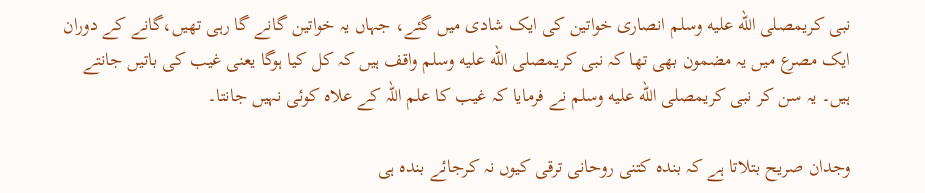نبی کریمصلى الله عليه وسلم انصاری خواتین کی ایک شادی میں گئے، جہاں یہ خواتین گانے گا رہی تھیں،گانے کے دوران ایک مصرع میں یہ مضمون بھی تھا کہ نبی کریمصلى الله عليه وسلم واقف ہیں کہ کل کیا ہوگا یعنی غیب کی باتیں جانتے ہیں۔ یہ سن کر نبی کریمصلى الله عليه وسلم نے فرمایا کہ غیب کا علم اللہ کے علاہ کوئی نہیں جانتا۔

وجدان صریح بتلاتا ہے کہ بندہ کتنی روحانی ترقی کیوں نہ کرجائے بندہ ہی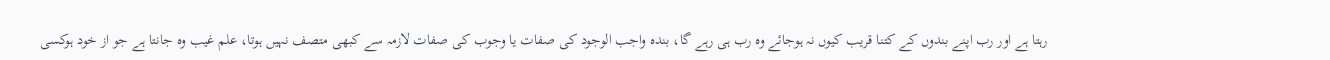رہتا ہے اور رب اپنے بندوں کے کتنا قریب کیوں نہ ہوجائے وہ رب ہی رہے گا، بندہ واجب الوجود کی صفات یا وجوب کی صفات لازمہ سے کبھی متصف نہیں ہوتا، علم غیب وہ جانتا ہے جو از خود ہوکسی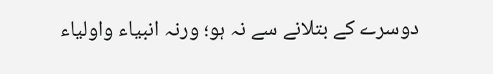دوسرے کے بتلانے سے نہ ہو؛ ورنہ انبیاء واولیاء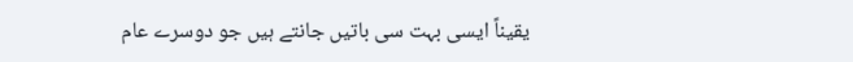یقیناً ایسی بہت سی باتیں جانتے ہیں جو دوسرے عام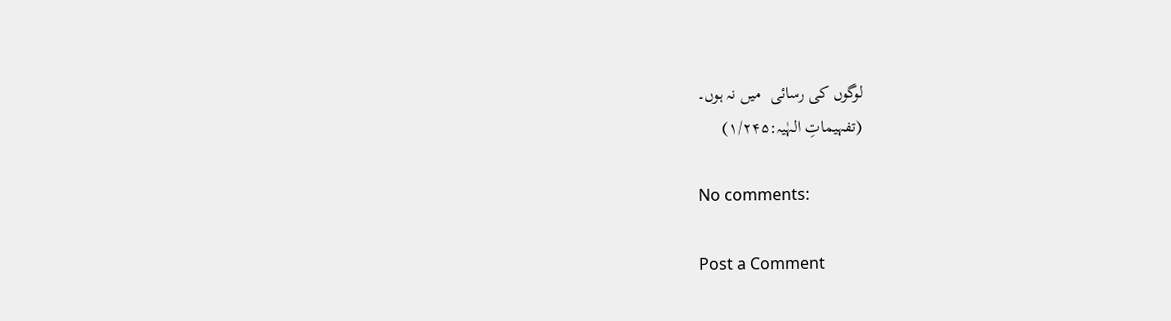لوگوں کی رسائی  میں نہ ہوں۔
(تفہیماتِ الہٰیہ:۱/۲۴۵)

No comments:

Post a Comment